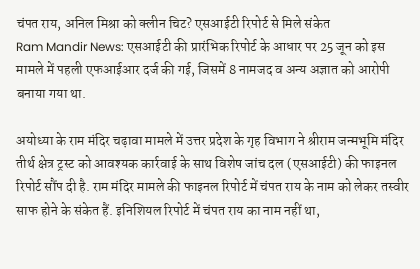चंपत राय, अनिल मिश्रा को क्लीन चिट? एसआईटी रिपोर्ट से मिले संकेत
Ram Mandir News: एसआईटी की प्रारंभिक रिपोर्ट के आधार पर 25 जून को इस मामले में पहली एफआईआर दर्ज की गई, जिसमें 8 नामजद व अन्य अज्ञात को आरोपी बनाया गया था.

अयोध्या के राम मंदिर चढ़ावा मामले में उत्तर प्रदेश के गृह विभाग ने श्रीराम जन्मभूमि मंदिर तीर्थ क्षेत्र ट्रस्ट को आवश्यक कार्रवाई के साथ विशेष जांच दल (एसआईटी) की फाइनल रिपोर्ट सौंप दी है. राम मंदिर मामले की फाइनल रिपोर्ट में चंपत राय के नाम को लेकर तस्वीर साफ होने के संकेत हैं. इनिशियल रिपोर्ट में चंपत राय का नाम नहीं था,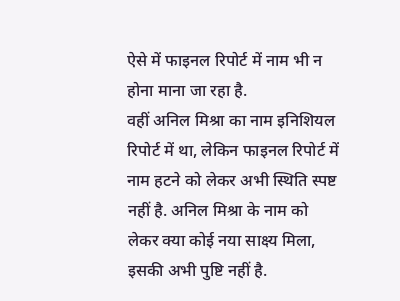ऐसे में फाइनल रिपोर्ट में नाम भी न होना माना जा रहा है.
वहीं अनिल मिश्रा का नाम इनिशियल रिपोर्ट में था, लेकिन फाइनल रिपोर्ट में नाम हटने को लेकर अभी स्थिति स्पष्ट नहीं है. अनिल मिश्रा के नाम को लेकर क्या कोई नया साक्ष्य मिला, इसकी अभी पुष्टि नहीं है.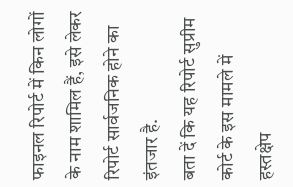फाइनल रिपोर्ट में किन लोगों के नाम शामिल हैं, इसे लेकर रिपोर्ट सार्वजनिक होने का इंतजार है.
बता दें कि यह रिपोर्ट सुप्रीम कोर्ट के इस मामले में हस्तक्षेप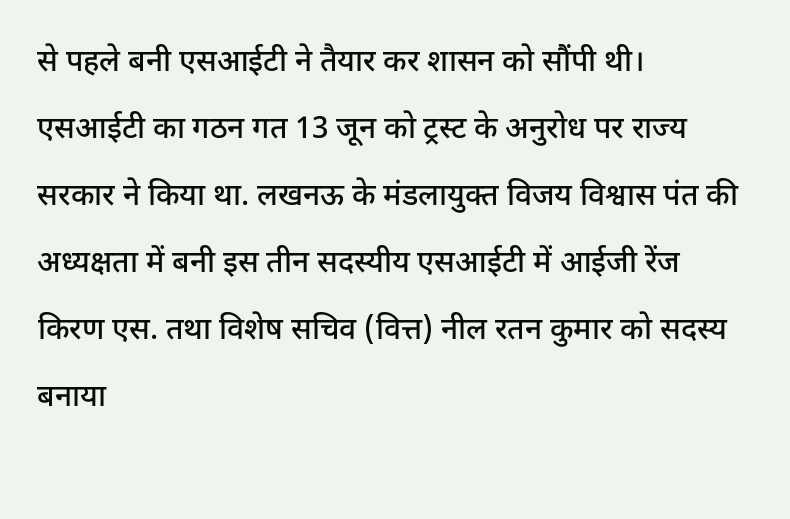से पहले बनी एसआईटी ने तैयार कर शासन को सौंपी थी। एसआईटी का गठन गत 13 जून को ट्रस्ट के अनुरोध पर राज्य सरकार ने किया था. लखनऊ के मंडलायुक्त विजय विश्वास पंत की अध्यक्षता में बनी इस तीन सदस्यीय एसआईटी में आईजी रेंज किरण एस. तथा विशेष सचिव (वित्त) नील रतन कुमार को सदस्य बनाया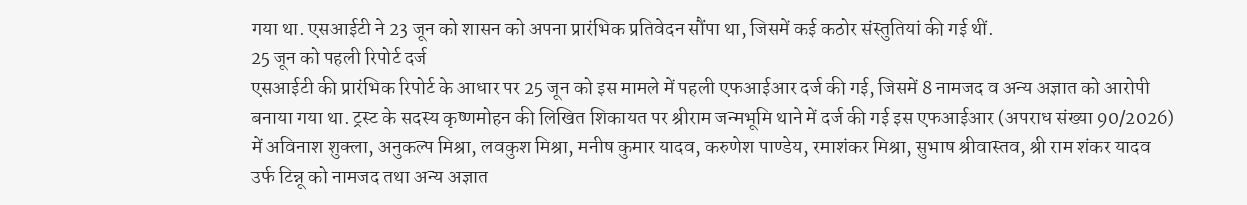गया था. एसआईटी ने 23 जून को शासन को अपना प्रारंभिक प्रतिवेदन सौंपा था, जिसमें कई कठोर संस्तुतियां की गई थीं.
25 जून को पहली रिपोर्ट दर्ज
एसआईटी की प्रारंभिक रिपोर्ट के आधार पर 25 जून को इस मामले में पहली एफआईआर दर्ज की गई, जिसमें 8 नामजद व अन्य अज्ञात को आरोपी बनाया गया था. ट्रस्ट के सदस्य कृष्णमोहन की लिखित शिकायत पर श्रीराम जन्मभूमि थाने में दर्ज की गई इस एफआईआर (अपराध संख्या 90/2026) में अविनाश शुक्ला, अनुकल्प मिश्रा, लवकुश मिश्रा, मनीष कुमार यादव, करुणेश पाण्डेय, रमाशंकर मिश्रा, सुभाष श्रीवास्तव, श्री राम शंकर यादव उर्फ टिन्नू को नामजद तथा अन्य अज्ञात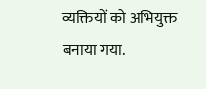व्यक्तियों को अभियुक्त बनाया गया.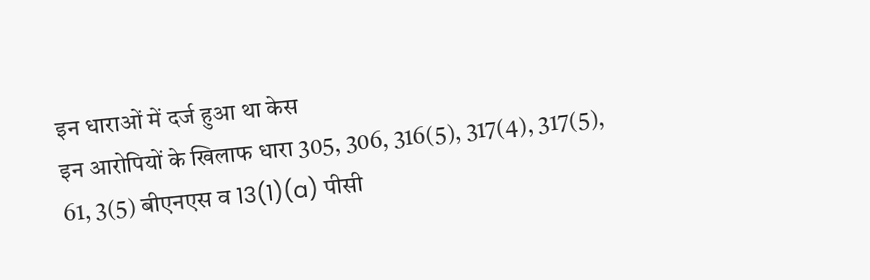इन धाराओं में दर्ज हुआ था केस
इन आरोपियों के खिलाफ धारा 305, 306, 316(5), 317(4), 317(5), 61, 3(5) बीएनएस व 13(1)(a) पीसी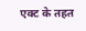एक्ट के तहत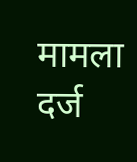मामला दर्ज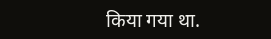किया गया था.